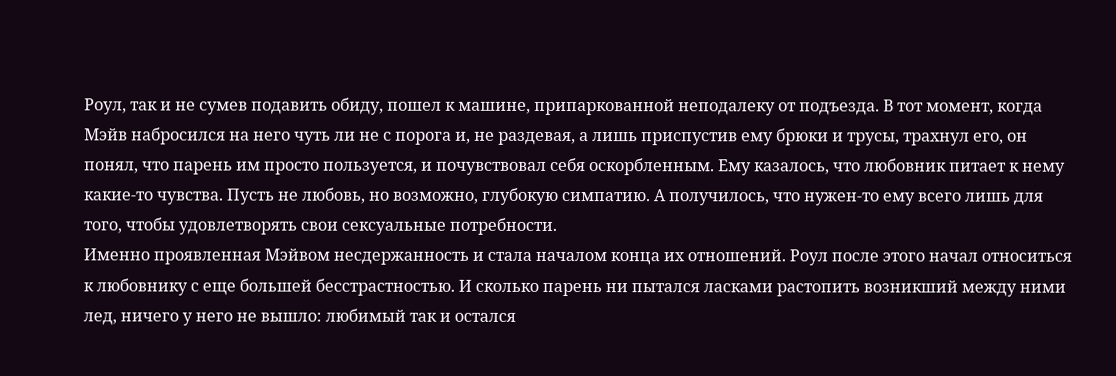Роул, так и не сумев подавить обиду, пошел к машине, припаркованной неподалеку от подъезда. В тот момент, когда Мэйв набросился на него чуть ли не с порога и, не раздевая, а лишь приспустив ему брюки и трусы, трахнул его, он понял, что парень им просто пользуется, и почувствовал себя оскорбленным. Ему казалось, что любовник питает к нему какие-то чувства. Пусть не любовь, но возможно, глубокую симпатию. А получилось, что нужен-то ему всего лишь для того, чтобы удовлетворять свои сексуальные потребности.
Именно проявленная Мэйвом несдержанность и стала началом конца их отношений. Роул после этого начал относиться к любовнику с еще большей бесстрастностью. И сколько парень ни пытался ласками растопить возникший между ними лед, ничего у него не вышло: любимый так и остался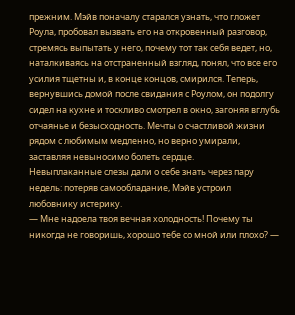прежним. Мэйв поначалу старался узнать, что гложет Роула, пробовал вызвать его на откровенный разговор, стремясь выпытать у него, почему тот так себя ведет, но, наталкиваясь на отстраненный взгляд, понял, что все его усилия тщетны и, в конце концов, смирился. Теперь, вернувшись домой после свидания с Роулом, он подолгу сидел на кухне и тоскливо смотрел в окно, загоняя вглубь отчаянье и безысходность. Мечты о счастливой жизни рядом с любимым медленно, но верно умирали, заставляя невыносимо болеть сердце.
Невыплаканные слезы дали о себе знать через пару недель: потеряв самообладание, Мэйв устроил любовнику истерику.
— Мне надоела твоя вечная холодность! Почему ты никогда не говоришь, хорошо тебе со мной или плохо? —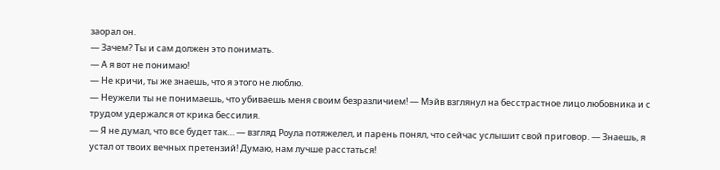заорал он.
— Зачем? Ты и сам должен это понимать.
— А я вот не понимаю!
— Не кричи, ты же знаешь, что я этого не люблю.
— Неужели ты не понимаешь, что убиваешь меня своим безразличием! — Мэйв взглянул на бесстрастное лицо любовника и с трудом удержался от крика бессилия.
— Я не думал, что все будет так… — взгляд Роула потяжелел, и парень понял, что сейчас услышит свой приговор. — Знаешь, я устал от твоих вечных претензий! Думаю, нам лучше расстаться!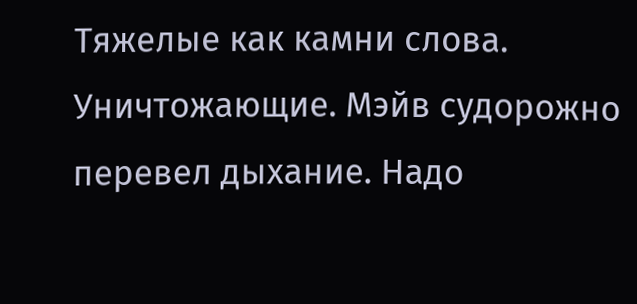Тяжелые как камни слова. Уничтожающие. Мэйв судорожно перевел дыхание. Надо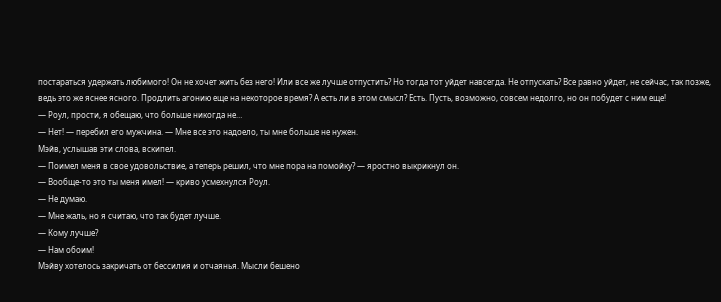постараться удержать любимого! Он не хочет жить без него! Или все же лучше отпустить? Но тогда тот уйдет навсегда. Не отпускать? Все равно уйдет, не сейчас, так позже, ведь это же яснее ясного. Продлить агонию еще на некоторое время? А есть ли в этом смысл? Есть. Пусть, возможно, совсем недолго, но он побудет с ним еще!
— Роул, прости, я обещаю, что больше никогда не…
— Нет! — перебил его мужчина. — Мне все это надоело, ты мне больше не нужен.
Мэйв, услышав эти слова, вскипел.
— Поимел меня в свое удовольствие, а теперь решил, что мне пора на помойку? — яростно выкрикнул он.
— Вообще-то это ты меня имел! — криво усмехнулся Роул.
— Не думаю.
— Мне жаль, но я считаю, что так будет лучше.
— Кому лучше?
— Нам обоим!
Мэйву хотелось закричать от бессилия и отчаянья. Мысли бешено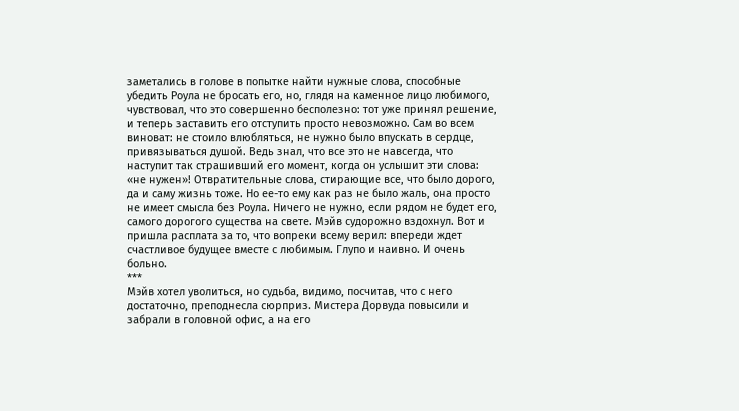заметались в голове в попытке найти нужные слова, способные убедить Роула не бросать его, но, глядя на каменное лицо любимого, чувствовал, что это совершенно бесполезно: тот уже принял решение, и теперь заставить его отступить просто невозможно. Сам во всем виноват: не стоило влюбляться, не нужно было впускать в сердце, привязываться душой. Ведь знал, что все это не навсегда, что наступит так страшивший его момент, когда он услышит эти слова: «не нужен»! Отвратительные слова, стирающие все, что было дорого, да и саму жизнь тоже. Но ее-то ему как раз не было жаль, она просто не имеет смысла без Роула. Ничего не нужно, если рядом не будет его, самого дорогого существа на свете. Мэйв судорожно вздохнул. Вот и пришла расплата за то, что вопреки всему верил: впереди ждет счастливое будущее вместе с любимым. Глупо и наивно. И очень больно.
***
Мэйв хотел уволиться, но судьба, видимо, посчитав, что с него достаточно, преподнесла сюрприз. Мистера Дорвуда повысили и забрали в головной офис, а на его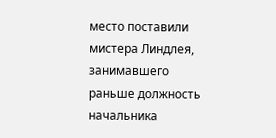место поставили мистера Линдлея, занимавшего раньше должность начальника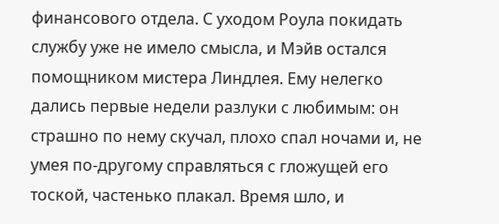финансового отдела. С уходом Роула покидать службу уже не имело смысла, и Мэйв остался помощником мистера Линдлея. Ему нелегко дались первые недели разлуки с любимым: он страшно по нему скучал, плохо спал ночами и, не умея по-другому справляться с гложущей его тоской, частенько плакал. Время шло, и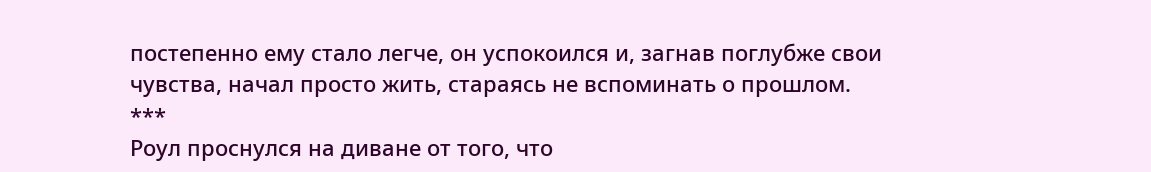постепенно ему стало легче, он успокоился и, загнав поглубже свои чувства, начал просто жить, стараясь не вспоминать о прошлом.
***
Роул проснулся на диване от того, что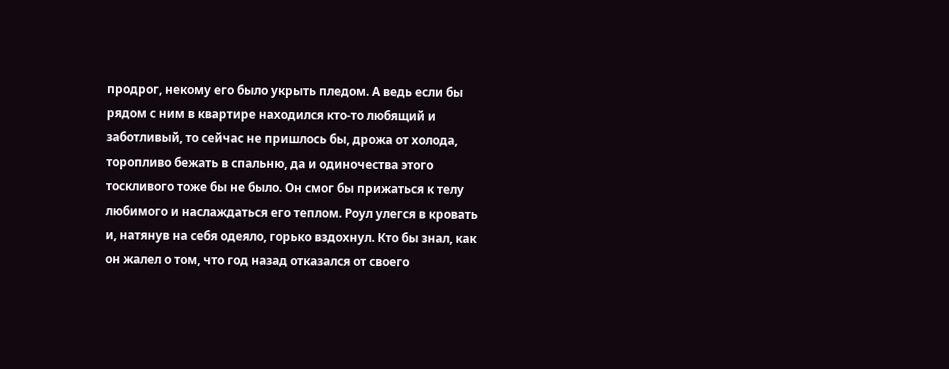продрог, некому его было укрыть пледом. А ведь если бы рядом с ним в квартире находился кто-то любящий и заботливый, то сейчас не пришлось бы, дрожа от холода, торопливо бежать в спальню, да и одиночества этого тоскливого тоже бы не было. Он смог бы прижаться к телу любимого и наслаждаться его теплом. Роул улегся в кровать и, натянув на себя одеяло, горько вздохнул. Кто бы знал, как он жалел о том, что год назад отказался от своего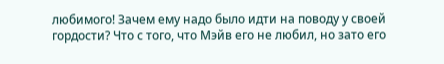любимого! Зачем ему надо было идти на поводу у своей гордости? Что с того, что Мэйв его не любил, но зато его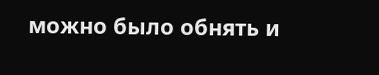можно было обнять и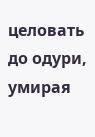целовать до одури, умирая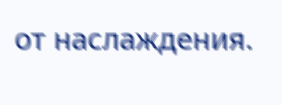от наслаждения.